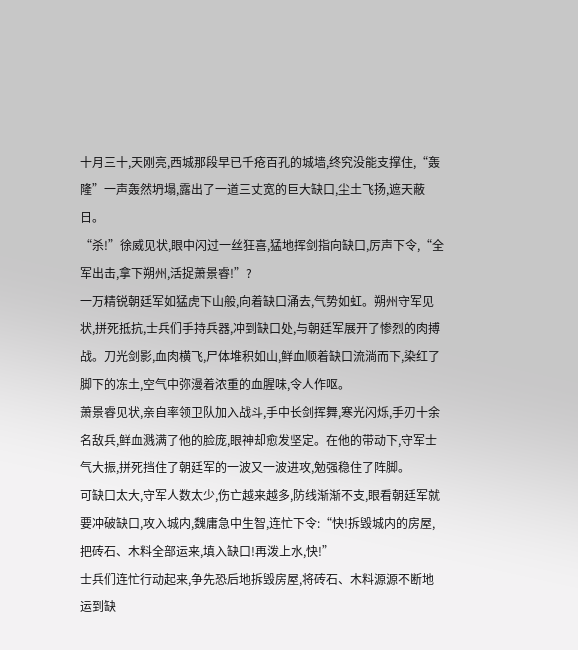十月三十,天刚亮,西城那段早已千疮百孔的城墙,终究没能支撑住,“轰隆”一声轰然坍塌,露出了一道三丈宽的巨大缺口,尘土飞扬,遮天蔽日。
“杀!”徐威见状,眼中闪过一丝狂喜,猛地挥剑指向缺口,厉声下令,“全军出击,拿下朔州,活捉萧景睿!”?
一万精锐朝廷军如猛虎下山般,向着缺口涌去,气势如虹。朔州守军见状,拼死抵抗,士兵们手持兵器,冲到缺口处,与朝廷军展开了惨烈的肉搏战。刀光剑影,血肉横飞,尸体堆积如山,鲜血顺着缺口流淌而下,染红了脚下的冻土,空气中弥漫着浓重的血腥味,令人作呕。
萧景睿见状,亲自率领卫队加入战斗,手中长剑挥舞,寒光闪烁,手刃十余名敌兵,鲜血溅满了他的脸庞,眼神却愈发坚定。在他的带动下,守军士气大振,拼死挡住了朝廷军的一波又一波进攻,勉强稳住了阵脚。
可缺口太大,守军人数太少,伤亡越来越多,防线渐渐不支,眼看朝廷军就要冲破缺口,攻入城内,魏庸急中生智,连忙下令:“快!拆毁城内的房屋,把砖石、木料全部运来,填入缺口!再泼上水,快!”
士兵们连忙行动起来,争先恐后地拆毁房屋,将砖石、木料源源不断地运到缺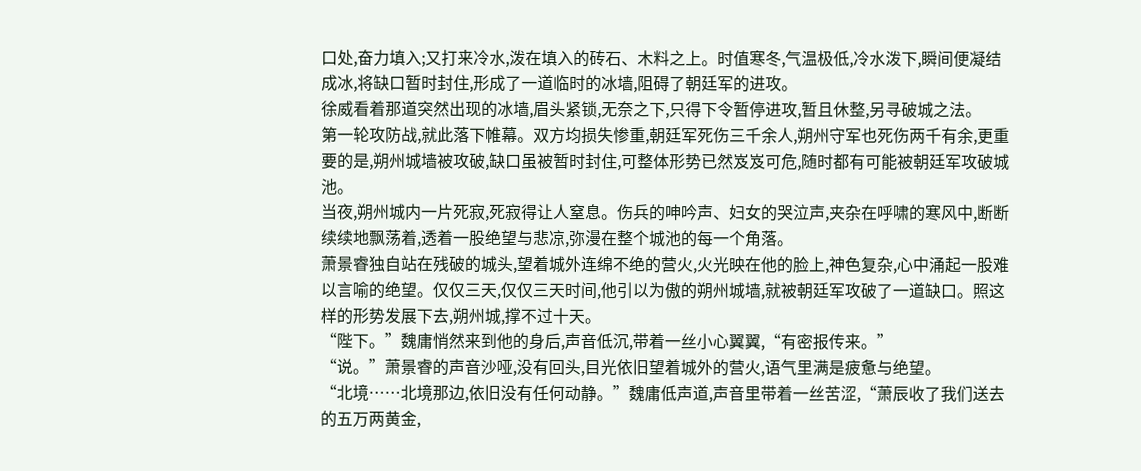口处,奋力填入;又打来冷水,泼在填入的砖石、木料之上。时值寒冬,气温极低,冷水泼下,瞬间便凝结成冰,将缺口暂时封住,形成了一道临时的冰墙,阻碍了朝廷军的进攻。
徐威看着那道突然出现的冰墙,眉头紧锁,无奈之下,只得下令暂停进攻,暂且休整,另寻破城之法。
第一轮攻防战,就此落下帷幕。双方均损失惨重,朝廷军死伤三千余人,朔州守军也死伤两千有余,更重要的是,朔州城墙被攻破,缺口虽被暂时封住,可整体形势已然岌岌可危,随时都有可能被朝廷军攻破城池。
当夜,朔州城内一片死寂,死寂得让人窒息。伤兵的呻吟声、妇女的哭泣声,夹杂在呼啸的寒风中,断断续续地飘荡着,透着一股绝望与悲凉,弥漫在整个城池的每一个角落。
萧景睿独自站在残破的城头,望着城外连绵不绝的营火,火光映在他的脸上,神色复杂,心中涌起一股难以言喻的绝望。仅仅三天,仅仅三天时间,他引以为傲的朔州城墙,就被朝廷军攻破了一道缺口。照这样的形势发展下去,朔州城,撑不过十天。
“陛下。”魏庸悄然来到他的身后,声音低沉,带着一丝小心翼翼,“有密报传来。”
“说。”萧景睿的声音沙哑,没有回头,目光依旧望着城外的营火,语气里满是疲惫与绝望。
“北境……北境那边,依旧没有任何动静。”魏庸低声道,声音里带着一丝苦涩,“萧辰收了我们送去的五万两黄金,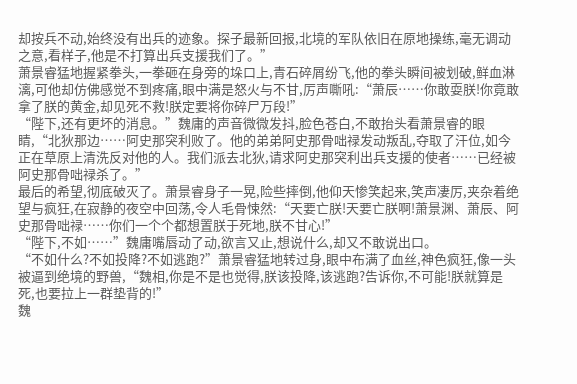却按兵不动,始终没有出兵的迹象。探子最新回报,北境的军队依旧在原地操练,毫无调动之意,看样子,他是不打算出兵支援我们了。”
萧景睿猛地握紧拳头,一拳砸在身旁的垛口上,青石碎屑纷飞,他的拳头瞬间被划破,鲜血淋漓,可他却仿佛感觉不到疼痛,眼中满是怒火与不甘,厉声嘶吼:“萧辰……你敢耍朕!你竟敢拿了朕的黄金,却见死不救!朕定要将你碎尸万段!”
“陛下,还有更坏的消息。”魏庸的声音微微发抖,脸色苍白,不敢抬头看萧景睿的眼睛,“北狄那边……阿史那突利败了。他的弟弟阿史那骨咄禄发动叛乱,夺取了汗位,如今正在草原上清洗反对他的人。我们派去北狄,请求阿史那突利出兵支援的使者……已经被阿史那骨咄禄杀了。”
最后的希望,彻底破灭了。萧景睿身子一晃,险些摔倒,他仰天惨笑起来,笑声凄厉,夹杂着绝望与疯狂,在寂静的夜空中回荡,令人毛骨悚然:“天要亡朕!天要亡朕啊!萧景渊、萧辰、阿史那骨咄禄……你们一个个都想置朕于死地,朕不甘心!”
“陛下,不如……”魏庸嘴唇动了动,欲言又止,想说什么,却又不敢说出口。
“不如什么?不如投降?不如逃跑?”萧景睿猛地转过身,眼中布满了血丝,神色疯狂,像一头被逼到绝境的野兽,“魏相,你是不是也觉得,朕该投降,该逃跑?告诉你,不可能!朕就算是死,也要拉上一群垫背的!”
魏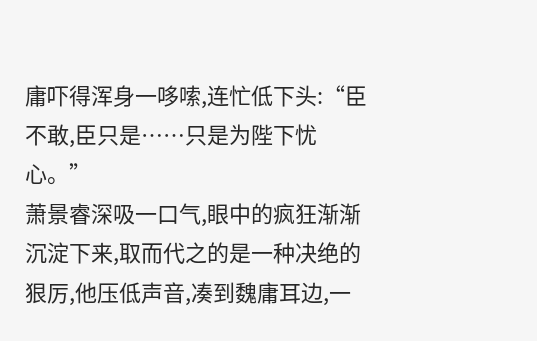庸吓得浑身一哆嗦,连忙低下头:“臣不敢,臣只是……只是为陛下忧心。”
萧景睿深吸一口气,眼中的疯狂渐渐沉淀下来,取而代之的是一种决绝的狠厉,他压低声音,凑到魏庸耳边,一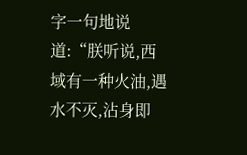字一句地说道:“朕听说,西域有一种火油,遇水不灭,沾身即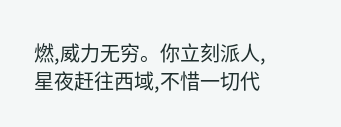燃,威力无穷。你立刻派人,星夜赶往西域,不惜一切代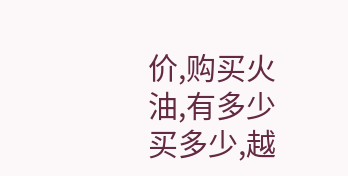价,购买火油,有多少买多少,越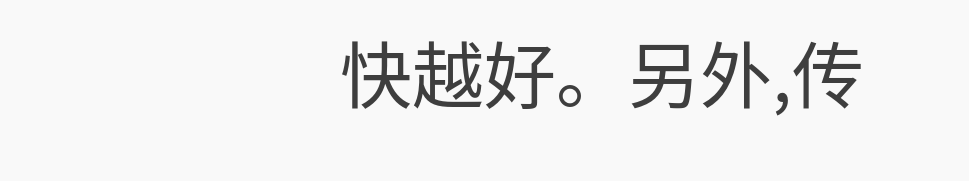快越好。另外,传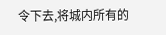令下去,将城内所有的